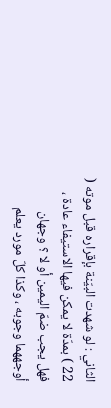الثاني : لو شهدت البيّنة بإقراره قبل موته ( 22 ) بمدّة لا يمكن فيها الاستيفاء عادة ، فهل يجب ضمّ اليمين أو لا ؟ وجهان أوجههما وجوبه ، وكذا كلّ مورد يعلم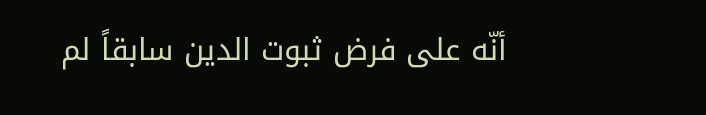أنّه على فرض ثبوت الدين سابقاً لم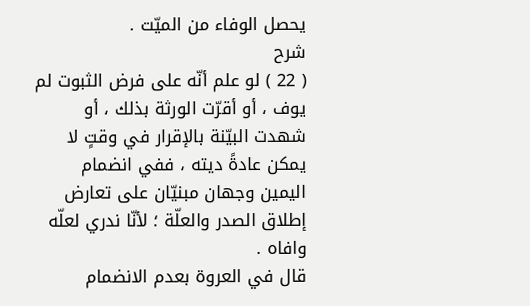يحصل الوفاء من الميّت .
شرح
( 22 ) لو علم أنّه على فرض الثبوت لم يوف ، أو أقرّت الورثة بذلك ، أو شهدت البيّنة بالإقرار في وقتٍ لا يمكن عادةً ديته ، ففي انضمام اليمين وجهان مبنيّان على تعارض إطلاق الصدر والعلّة ؛ لأنّا ندري لعلّه وافاه .
قال في العروة بعدم الانضمام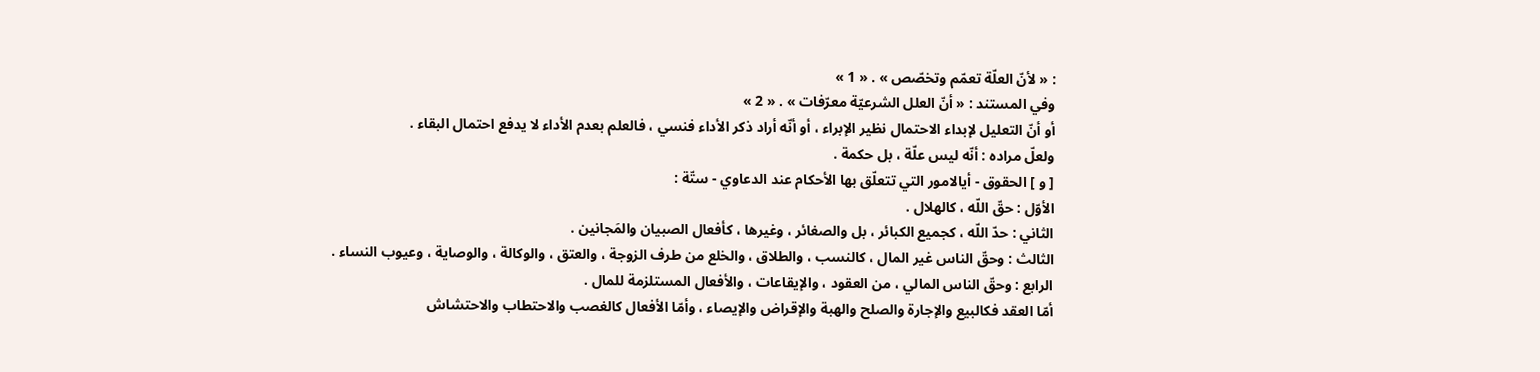: « لأنّ العلّة تعمّم وتخصّص » . « 1 »
وفي المستند : « أنّ العلل الشرعيّة معرّفات » . « 2 »
أو أنّ التعليل لإبداء الاحتمال نظير الإبراء ، أو أنّه أراد ذكر الأداء فنسي ، فالعلم بعدم الأداء لا يدفع احتمال البقاء .
ولعلّ مراده : أنّه ليس علّة ، بل حكمة .
[ و ] الحقوق - أيالامور التي تتعلّق بها الأحكام عند الدعاوي - ستّة :
الأوّل : حقّ اللّه ، كالهلال .
الثاني : حدّ اللّه ، كجميع الكبائر ، بل والصغائر ، وغيرها ، كأفعال الصبيان والمَجانين .
الثالث : وحقّ الناس غير المال ، كالنسب ، والطلاق ، والخلع من طرف الزوجة ، والعتق ، والوكالة ، والوصاية ، وعيوب النساء .
الرابع : وحقّ الناس المالي ، من العقود ، والإيقاعات ، والأفعال المستلزمة للمال .
أمّا العقد فكالبيع والإجارة والصلح والهبة والإقراض والإيصاء ، وأمّا الأفعال كالغصب والاحتطاب والاحتشاش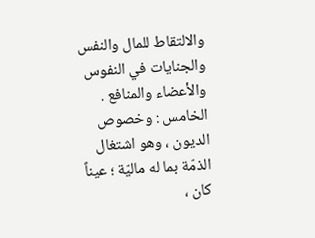والالتقاط للمال والنفس والجنايات في النفوس والأعضاء والمنافع .
الخامس : وخصوص الديون ، وهو اشتغال الذمّة بما له ماليّة ؛ عيناً كان ،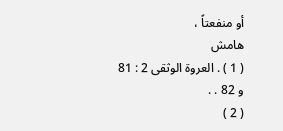أو منفعتاً ،
هامش
( 1 ) . العروة الوثقى 2 : 81 و 82 . .
( 2 )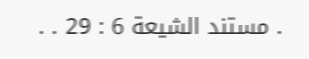. مستند الشيعة 6 : 29 . .